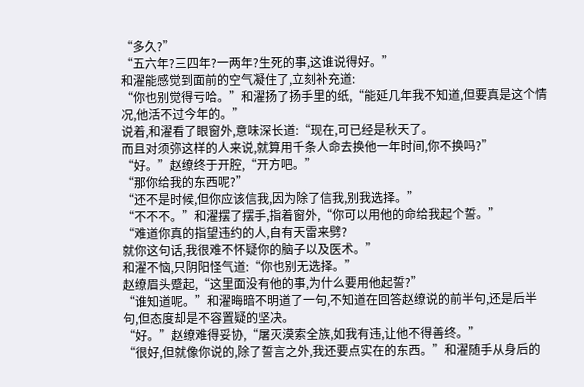“多久?”
“五六年?三四年?一两年?生死的事,这谁说得好。”
和濯能感觉到面前的空气凝住了,立刻补充道:
“你也别觉得亏哈。”和濯扬了扬手里的纸,“能延几年我不知道,但要真是这个情况,他活不过今年的。”
说着,和濯看了眼窗外,意味深长道:“现在,可已经是秋天了。
而且对须弥这样的人来说,就算用千条人命去换他一年时间,你不换吗?”
“好。”赵缭终于开腔,“开方吧。”
“那你给我的东西呢?”
“还不是时候,但你应该信我,因为除了信我,别我选择。”
“不不不。”和濯摆了摆手,指着窗外,“你可以用他的命给我起个誓。”
“难道你真的指望违约的人,自有天雷来劈?
就你这句话,我很难不怀疑你的脑子以及医术。”
和濯不恼,只阴阳怪气道:“你也别无选择。”
赵缭眉头蹙起,“这里面没有他的事,为什么要用他起誓?”
“谁知道呢。”和濯晦暗不明道了一句,不知道在回答赵缭说的前半句,还是后半句,但态度却是不容置疑的坚决。
“好。”赵缭难得妥协,“屠灭漠索全族,如我有违,让他不得善终。”
“很好,但就像你说的,除了誓言之外,我还要点实在的东西。”和濯随手从身后的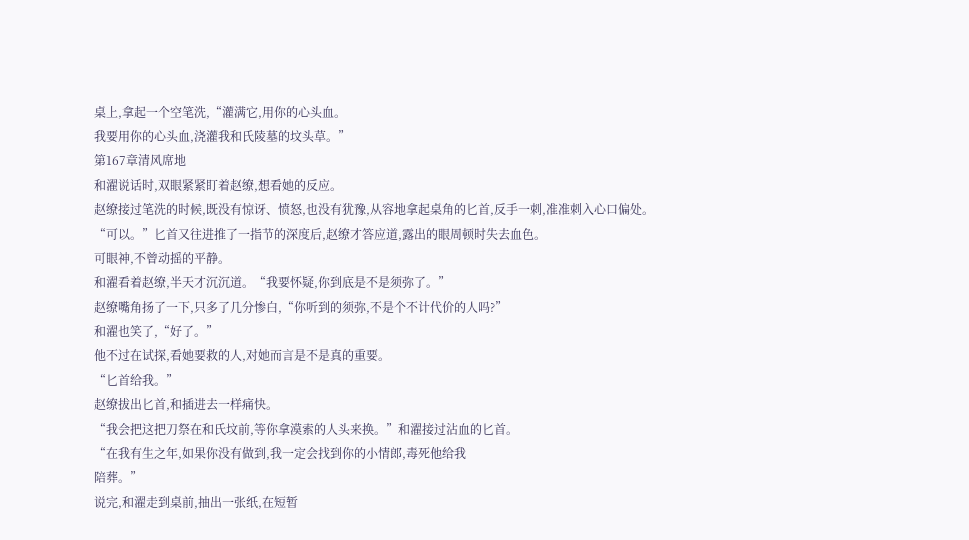桌上,拿起一个空笔洗,“灌满它,用你的心头血。
我要用你的心头血,浇灌我和氏陵墓的坟头草。”
第167章清风席地
和濯说话时,双眼紧紧盯着赵缭,想看她的反应。
赵缭接过笔洗的时候,既没有惊讶、愤怒,也没有犹豫,从容地拿起桌角的匕首,反手一刺,准准刺入心口偏处。
“可以。”匕首又往进推了一指节的深度后,赵缭才答应道,露出的眼周顿时失去血色。
可眼神,不曾动摇的平静。
和濯看着赵缭,半天才沉沉道。“我要怀疑,你到底是不是须弥了。”
赵缭嘴角扬了一下,只多了几分惨白,“你听到的须弥,不是个不计代价的人吗?”
和濯也笑了,“好了。”
他不过在试探,看她要救的人,对她而言是不是真的重要。
“匕首给我。”
赵缭拔出匕首,和插进去一样痛快。
“我会把这把刀祭在和氏坟前,等你拿漠索的人头来换。”和濯接过沾血的匕首。
“在我有生之年,如果你没有做到,我一定会找到你的小情郎,毒死他给我
陪葬。”
说完,和濯走到桌前,抽出一张纸,在短暂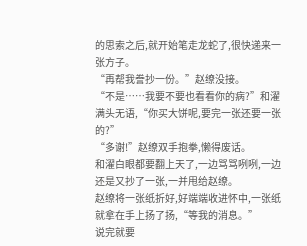的思索之后,就开始笔走龙蛇了,很快递来一张方子。
“再帮我誊抄一份。”赵缭没接。
“不是……我要不要也看看你的病?”和濯满头无语,“你买大饼呢,要完一张还要一张的?”
“多谢!”赵缭双手抱拳,懒得废话。
和濯白眼都要翻上天了,一边骂骂咧咧,一边还是又抄了一张,一并甩给赵缭。
赵缭将一张纸折好,好端端收进怀中,一张纸就拿在手上扬了扬,“等我的消息。”
说完就要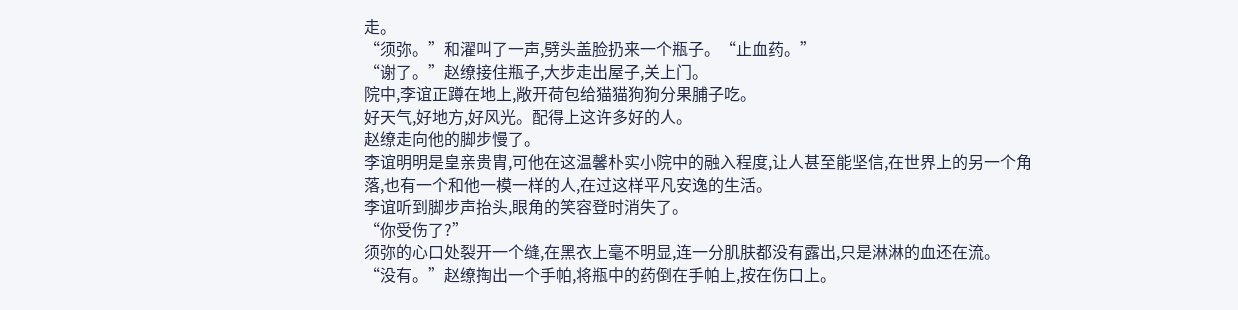走。
“须弥。”和濯叫了一声,劈头盖脸扔来一个瓶子。“止血药。”
“谢了。”赵缭接住瓶子,大步走出屋子,关上门。
院中,李谊正蹲在地上,敞开荷包给猫猫狗狗分果脯子吃。
好天气,好地方,好风光。配得上这许多好的人。
赵缭走向他的脚步慢了。
李谊明明是皇亲贵胄,可他在这温馨朴实小院中的融入程度,让人甚至能坚信,在世界上的另一个角落,也有一个和他一模一样的人,在过这样平凡安逸的生活。
李谊听到脚步声抬头,眼角的笑容登时消失了。
“你受伤了?”
须弥的心口处裂开一个缝,在黑衣上毫不明显,连一分肌肤都没有露出,只是淋淋的血还在流。
“没有。”赵缭掏出一个手帕,将瓶中的药倒在手帕上,按在伤口上。